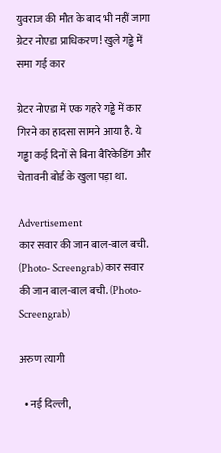युवराज की मौत के बाद भी नहीं जागा ग्रेटर नोएडा प्राधिकरण! खुले गड्ढे में समा गई कार

ग्रेटर नोएडा में एक गहरे गड्ढे में कार गिरने का हादसा सामने आया है. ये गड्ढा कई दिनों से बिना बैरिकेडिंग और चेतावनी बोर्ड के खुला पड़ा था.

Advertisement
कार सवार की जान बाल-बाल बची. (Photo- Screengrab) कार सवार की जान बाल-बाल बची. (Photo- Screengrab)

अरुण त्यागी

  • नई दिल्ली,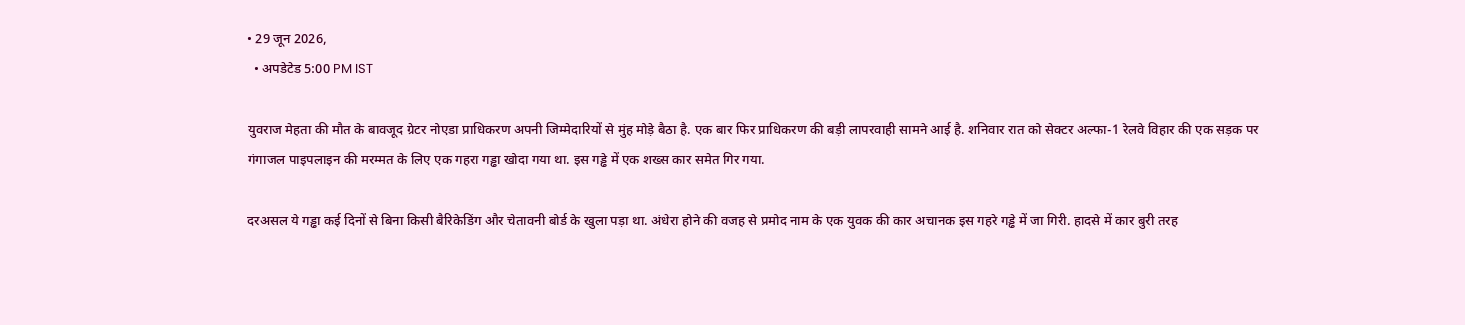• 29 जून 2026,
  • अपडेटेड 5:00 PM IST

युवराज मेहता की मौत के बावजूद ग्रेटर नोएडा प्राधिकरण अपनी जिम्मेदारियों से मुंह मोड़े बैठा है. एक बार फिर प्राधिकरण की बड़ी लापरवाही सामने आई है. शनिवार रात को सेक्टर अल्फा-1 रेलवे विहार की एक सड़क पर गंगाजल पाइपलाइन की मरम्मत के लिए एक गहरा गड्ढा खोदा गया था. इस गड्ढे में एक शख्स कार समेत गिर गया.

दरअसल ये गड्ढा कई दिनों से बिना किसी बैरिकेडिंग और चेतावनी बोर्ड के खुला पड़ा था. अंधेरा होने की वजह से प्रमोद नाम के एक युवक की कार अचानक इस गहरे गड्ढे में जा गिरी. हादसे में कार बुरी तरह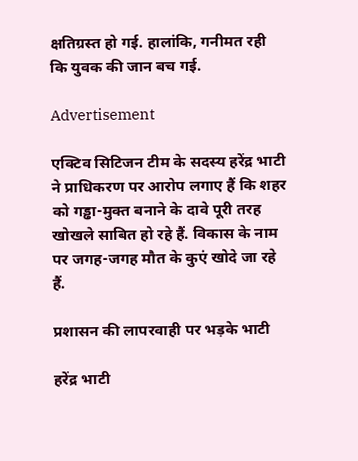क्षतिग्रस्त हो गई. हालांकि, गनीमत रही कि युवक की जान बच गई.

Advertisement

एक्टिव सिटिजन टीम के सदस्य हरेंद्र भाटी ने प्राधिकरण पर आरोप लगाए हैं कि शहर को गड्ढा-मुक्त बनाने के दावे पूरी तरह खोखले साबित हो रहे हैं. विकास के नाम पर जगह-जगह मौत के कुएं खोदे जा रहे हैं.

प्रशासन की लापरवाही पर भड़के भाटी

हरेंद्र भाटी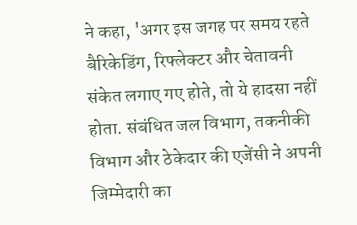ने कहा, 'अगर इस जगह पर समय रहते बैरिकेडिंग, रिफ्लेक्टर और चेतावनी संकेत लगाए गए होते, तो ये हादसा नहीं होता. संबंधित जल विभाग, तकनीकी विभाग और ठेकेदार की एजेंसी ने अपनी जिम्मेदारी का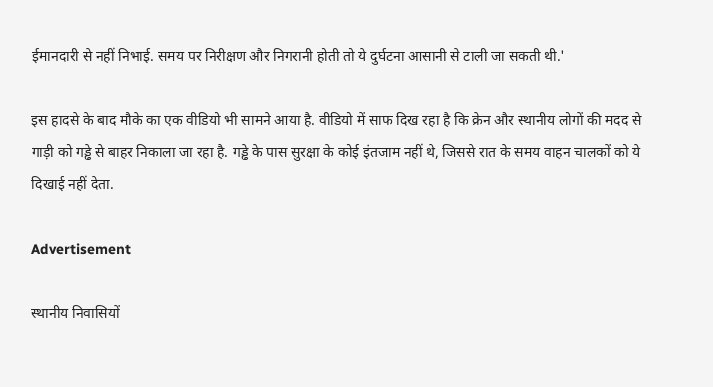ईमानदारी से नहीं निभाई. समय पर निरीक्षण और निगरानी होती तो ये दुर्घटना आसानी से टाली जा सकती थी.'

इस हादसे के बाद मौके का एक वीडियो भी सामने आया है. वीडियो में साफ दिख रहा है कि क्रेन और स्थानीय लोगों की मदद से गाड़ी को गड्ढे से बाहर निकाला जा रहा है. गड्ढे के पास सुरक्षा के कोई इंतजाम नहीं थे, जिससे रात के समय वाहन चालकों को ये दिखाई नहीं देता.

Advertisement

स्थानीय निवासियों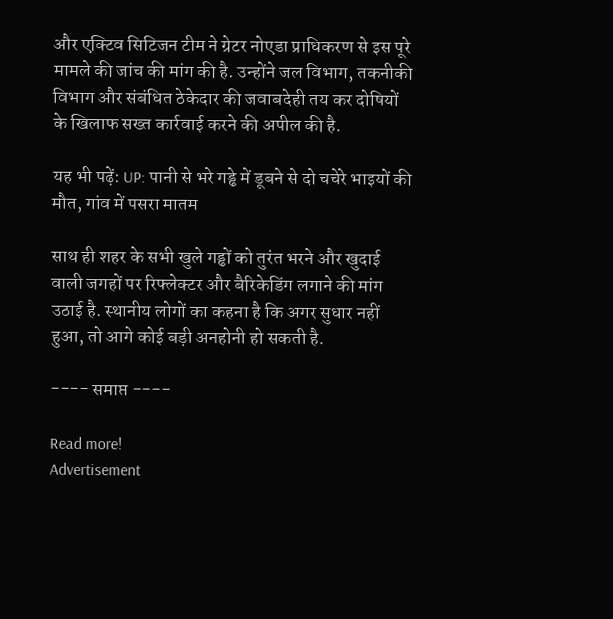और एक्टिव सिटिजन टीम ने ग्रेटर नोएडा प्राधिकरण से इस पूरे मामले की जांच की मांग की है. उन्होंने जल विभाग, तकनीकी विभाग और संबंधित ठेकेदार की जवाबदेही तय कर दोषियों के खिलाफ सख्त कार्रवाई करने की अपील की है.

यह भी पढ़ें: UP: पानी से भरे गड्ढे में डूबने से दो चचेरे भाइयों की मौत, गांव में पसरा मातम

साथ ही शहर के सभी खुले गड्ढों को तुरंत भरने और खुदाई वाली जगहों पर रिफ्लेक्टर और बैरिकेडिंग लगाने की मांग उठाई है. स्थानीय लोगों का कहना है कि अगर सुधार नहीं हुआ, तो आगे कोई बड़ी अनहोनी हो सकती है.

---- समाप्त ----

Read more!
Advertisement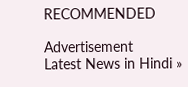RECOMMENDED

Advertisement
Latest News in Hindi »